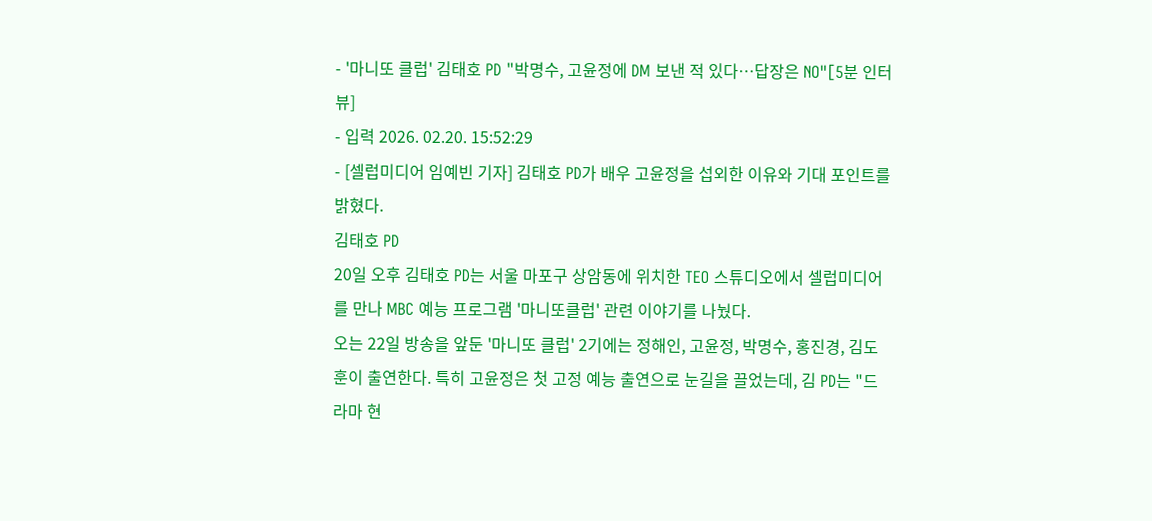- '마니또 클럽' 김태호 PD "박명수, 고윤정에 DM 보낸 적 있다…답장은 NO"[5분 인터뷰]
- 입력 2026. 02.20. 15:52:29
- [셀럽미디어 임예빈 기자] 김태호 PD가 배우 고윤정을 섭외한 이유와 기대 포인트를 밝혔다.
김태호 PD
20일 오후 김태호 PD는 서울 마포구 상암동에 위치한 TEO 스튜디오에서 셀럽미디어를 만나 MBC 예능 프로그램 '마니또클럽' 관련 이야기를 나눴다.
오는 22일 방송을 앞둔 '마니또 클럽' 2기에는 정해인, 고윤정, 박명수, 홍진경, 김도훈이 출연한다. 특히 고윤정은 첫 고정 예능 출연으로 눈길을 끌었는데, 김 PD는 "드라마 현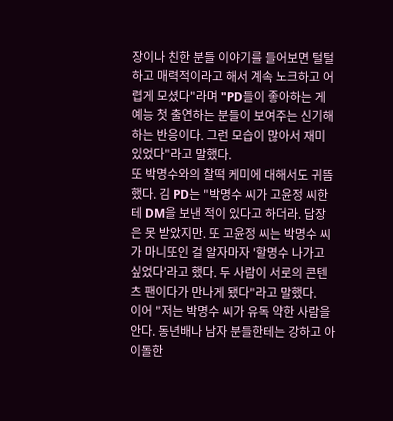장이나 친한 분들 이야기를 들어보면 털털하고 매력적이라고 해서 계속 노크하고 어렵게 모셨다"라며 "PD들이 좋아하는 게 예능 첫 출연하는 분들이 보여주는 신기해 하는 반응이다. 그런 모습이 많아서 재미 있었다"라고 말했다.
또 박명수와의 찰떡 케미에 대해서도 귀뜸했다. 김 PD는 "박명수 씨가 고윤정 씨한테 DM을 보낸 적이 있다고 하더라. 답장은 못 받았지만. 또 고윤정 씨는 박명수 씨가 마니또인 걸 알자마자 '할명수 나가고 싶었다'라고 했다. 두 사람이 서로의 콘텐츠 팬이다가 만나게 됐다"라고 말했다.
이어 "저는 박명수 씨가 유독 약한 사람을 안다. 동년배나 남자 분들한테는 강하고 아이돌한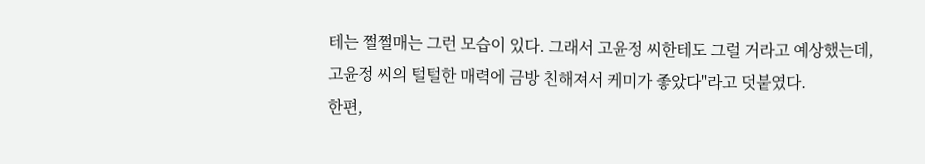테는 쩔쩔매는 그런 모습이 있다. 그래서 고윤정 씨한테도 그럴 거라고 예상했는데, 고윤정 씨의 털털한 매력에 금방 친해져서 케미가 좋았다"라고 덧붙였다.
한편,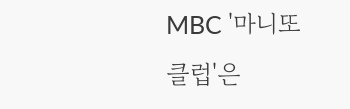MBC '마니또클럽'은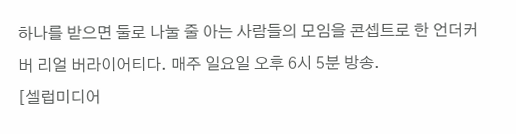하나를 받으면 둘로 나눌 줄 아는 사람들의 모임을 콘셉트로 한 언더커버 리얼 버라이어티다. 매주 일요일 오후 6시 5분 방송.
[셀럽미디어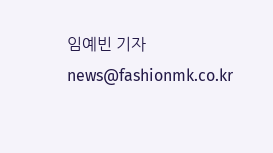임예빈 기자 news@fashionmk.co.kr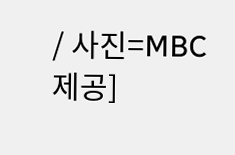/ 사진=MBC 제공]